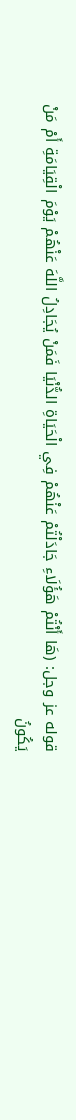قوله عز وجل: (هَا أَنْتُمْ هَؤُلَاءِ جَادَلْتُمْ عَنْهُمْ فِي الْحَيَاةِ الدُّنْيَا فَمَنْ يُجَادِلُ اللَّهَ عَنْهُمْ يَوْمَ الْقِيَامَةِ أَمْ مَنْ يَكُونُ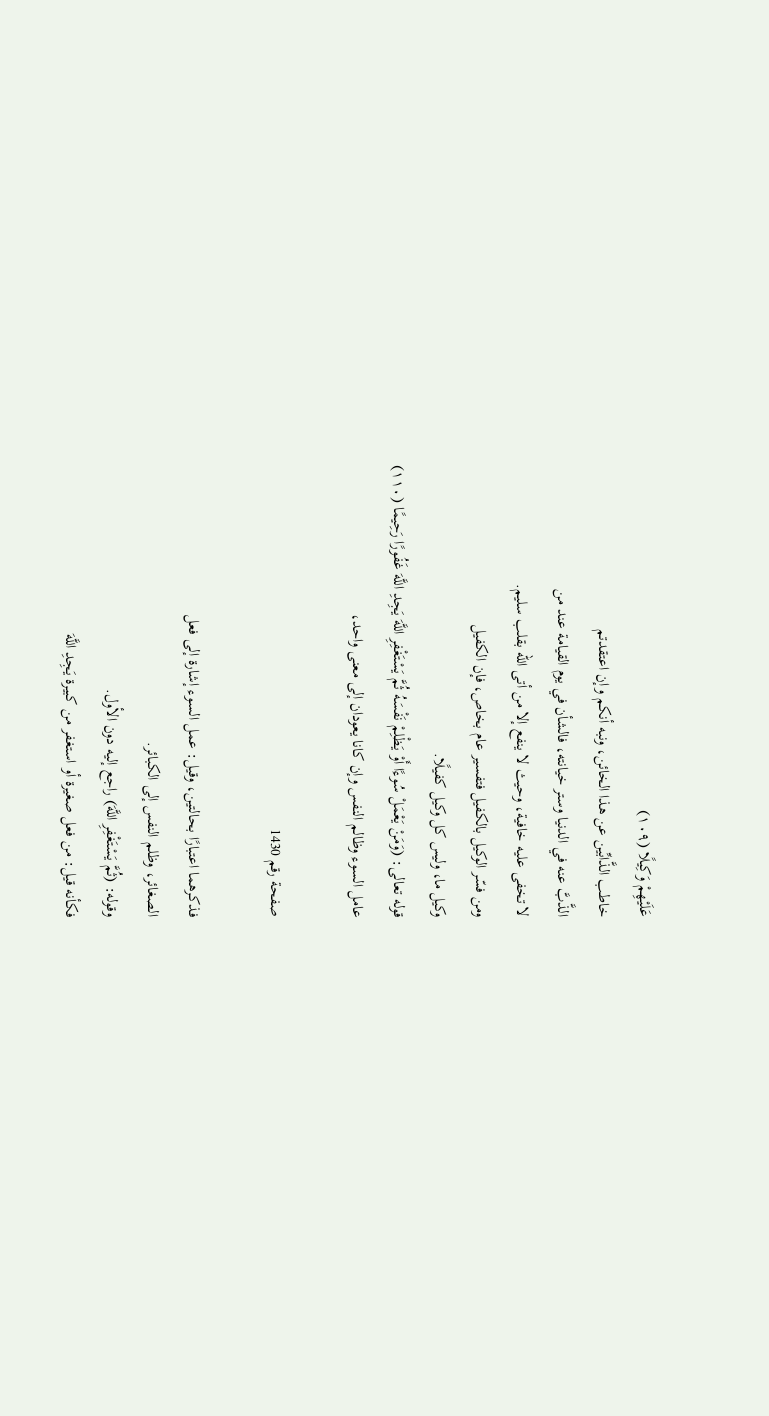عَلَيْهِمْ وَكِيلًا (١٠٩)
خاطب الذَّابِّين عن هذا الخائن، ونبه أنكم وإن اعتقدتم
الذَّبَّ عنه في الدنيا وستر خيانته، فالشأن في يوم القيامة عند من
لا تخفى عليه خافية، وحيث لا ينفع إلا من أتى الله بقلب سليم.
ومن فسّر الوكيل بالكفيل فتفسير عام بخاص، فإن الكفيل
وكيل ما، وليس كل وكيل كفيلًا.
قوله تعالى: (وَمَنْ يَعْمَلْ سُوءًا أَوْ يَظْلِمْ نَفْسَهُ ثُمَّ يَسْتَغْفِرِ اللَّهَ يَجِدِ اللَّهَ غَفُورًا رَحِيمًا (١١٠)
عامل السوء وظالم النفس وإن كانا يعودان إلى معنى واحد،

صفحة رقم 1430

فذكرهما اعتبارًا بحالتين، وقيل: عمل السوء إشارة إلى فعل
الصغائر، وظلم النفس إلى الكبائر.
وقوله: (ثُمَّ يَسْتَغْفِرِ اللَّهَ) راجع إليه دون الأول.
فكأنه قيل: من فعل صغيرة أو استغفر من كبيرة يَجِدِ اللَّهَ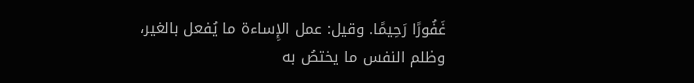غَفُورًا رَحِيمًا. وقيل: عمل الإِساءة ما يُفعل بالغير، وظلم النفس ما يختصُ به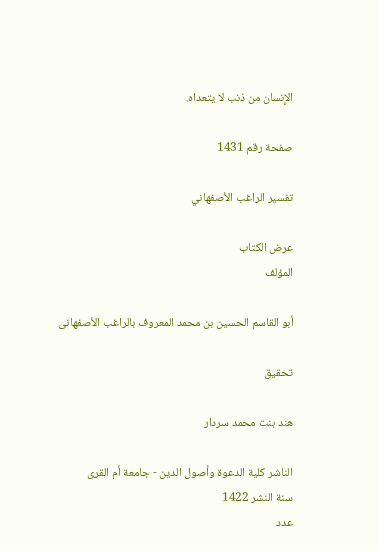الإِنسان من ذنب لا يتعداه.

صفحة رقم 1431

تفسير الراغب الأصفهاني

عرض الكتاب
المؤلف

أبو القاسم الحسين بن محمد المعروف بالراغب الأصفهانى

تحقيق

هند بنت محمد سردار

الناشر كلية الدعوة وأصول الدين - جامعة أم القرى
سنة النشر 1422
عدد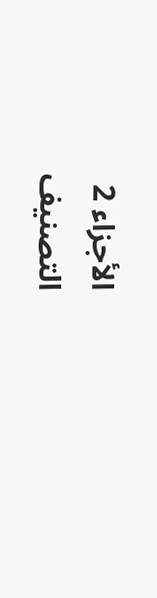الأجزاء 2
التصنيف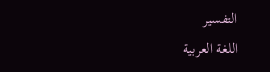التفسير
اللغة العربية